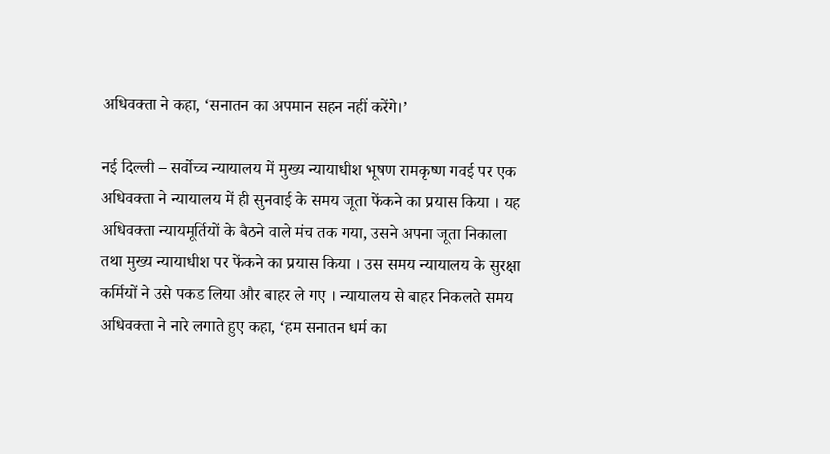अधिवक्ता ने कहा, ‘सनातन का अपमान सहन नहीं करेंगे।’

नई दिल्ली – सर्वोच्च न्यायालय में मुख्य न्यायाधीश भूषण रामकृष्ण गवई पर एक अधिवक्ता ने न्यायालय में ही सुनवाई के समय जूता फेंकने का प्रयास किया । यह अधिवक्ता न्यायमूर्तियों के बैठने वाले मंच तक गया, उसने अपना जूता निकाला तथा मुख्य न्यायाधीश पर फेंकने का प्रयास किया । उस समय न्यायालय के सुरक्षा कर्मियों ने उसे पकड लिया और बाहर ले गए । न्यायालय से बाहर निकलते समय अधिवक्ता ने नारे लगाते हुए कहा, ‘हम सनातन धर्म का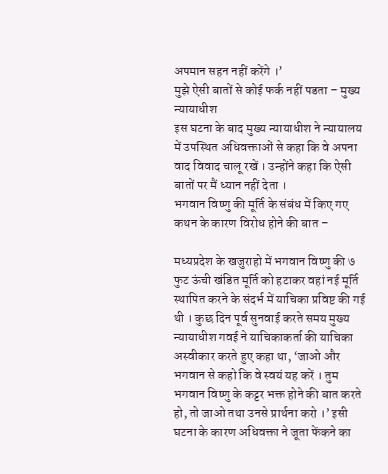अपमान सहन नहीं करेंगे ।’
मुझे ऐसी बातों से कोई फर्क नहीं पडता – मुख्य न्यायाधीश
इस घटना के बाद मुख्य न्यायाधीश ने न्यायालय में उपस्थित अधिवक्ताओं से कहा कि वे अपना वाद विवाद चालू रखें । उन्होंने कहा कि ऐसी बातों पर मैं ध्यान नहीं देता ।
भगवान विष्णु की मूर्ति के संबंध में किए गए कथन के कारण विरोध होने की बात –

मध्यप्रदेश के खजुराहो में भगवान विष्णु की ७ फुट ऊंची खंडित मूर्ति को हटाकर वहां नई मूर्ति स्थापित करने के संदर्भ में याचिका प्रविष्ट की गई थी । कुछ दिन पूर्व सुनवाई करते समय मुख्य न्यायाधीश गवई ने याचिकाकर्ता की याचिका अस्वीकार करते हुए कहा था, ‘जाओ और भगवान से कहो कि वे स्वयं यह करें । तुम भगवान विष्णु के कट्टर भक्त होने की बात करते हो, तो जाओ तथा उनसे प्रार्थना करो ।’ इसी घटना के कारण अधिवक्ता ने जूता फेंकने का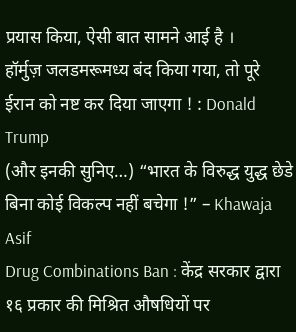प्रयास किया, ऐसी बात सामने आई है ।
हॉर्मुज़ जलडमरूमध्य बंद किया गया, तो पूरे ईरान को नष्ट कर दिया जाएगा ! : Donald Trump
(और इनकी सुनिए…) “भारत के विरुद्ध युद्ध छेडे बिना कोई विकल्प नहीं बचेगा !” – Khawaja Asif
Drug Combinations Ban : केंद्र सरकार द्वारा १६ प्रकार की मिश्रित औषधियों पर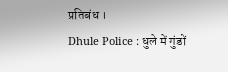प्रतिबंध ।
Dhule Police : धुले में गुंडों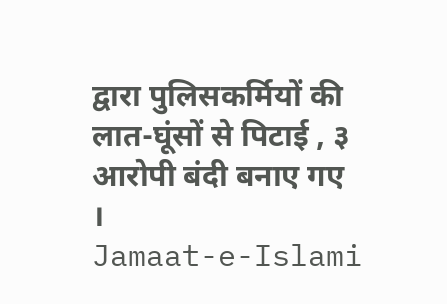द्वारा पुलिसकर्मियों की लात-घूंसों से पिटाई , ३ आरोपी बंदी बनाए गए ।
Jamaat-e-Islami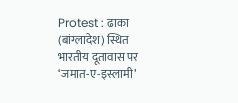Protest : ढाका (बांग्लादेश) स्थित भारतीय दूतावास पर ‘जमात-ए-इस्लामी’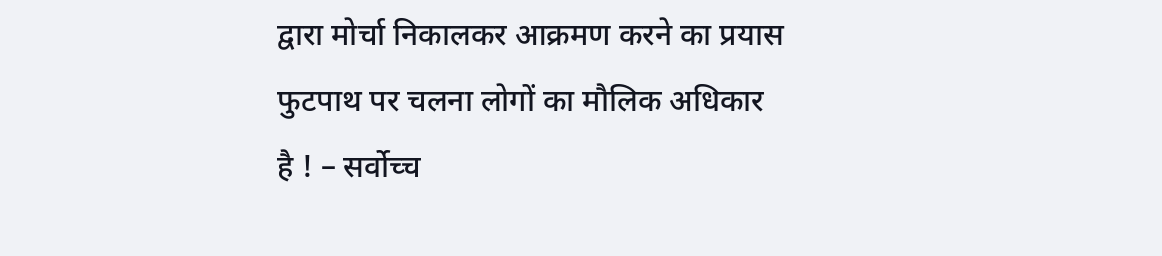द्वारा मोर्चा निकालकर आक्रमण करने का प्रयास
फुटपाथ पर चलना लोगों का मौलिक अधिकार है ! – सर्वोच्च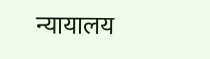न्यायालय